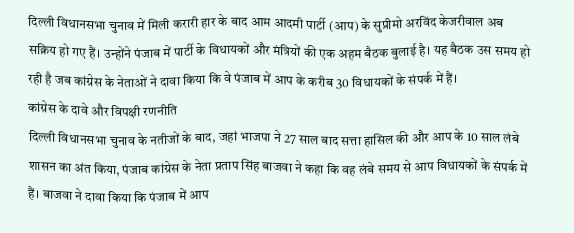दिल्ली विधानसभा चुनाव में मिली करारी हार के बाद आम आदमी पार्टी (आप) के सुप्रीमो अरविंद केजरीवाल अब सक्रिय हो गए हैं। उन्होंने पंजाब में पार्टी के विधायकों और मंत्रियों की एक अहम बैठक बुलाई है। यह बैठक उस समय हो रही है जब कांग्रेस के नेताओं ने दावा किया कि वे पंजाब में आप के करीब 30 विधायकों के संपर्क में हैं।
कांग्रेस के दावे और विपक्षी रणनीति
दिल्ली विधानसभा चुनाव के नतीजों के बाद, जहां भाजपा ने 27 साल बाद सत्ता हासिल की और आप के 10 साल लंबे शासन का अंत किया, पंजाब कांग्रेस के नेता प्रताप सिंह बाजवा ने कहा कि वह लंबे समय से आप विधायकों के संपर्क में हैं। बाजवा ने दावा किया कि पंजाब में आप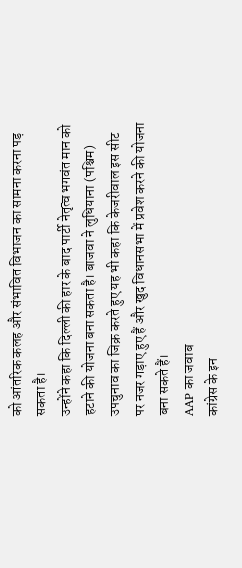को आंतरिक कलह और संभावित विभाजन का सामना करना पड़ सकता है।
उन्होंने कहा कि दिल्ली की हार के बाद पार्टी नेतृत्व भगवंत मान को हटाने की योजना बना सकता है। बाजवा ने लुधियाना (पश्चिम) उपचुनाव का जिक्र करते हुए यह भी कहा कि केजरीवाल इस सीट पर नजर गड़ाए हुए हैं और खुद विधानसभा में प्रवेश करने की योजना बना सकते हैं।
AAP का जवाब
कांग्रेस के इन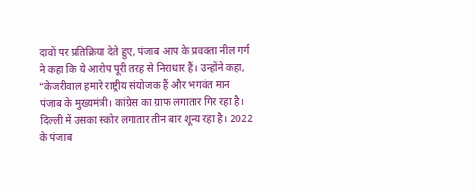दावों पर प्रतिक्रिया देते हुए, पंजाब आप के प्रवक्ता नील गर्ग ने कहा कि ये आरोप पूरी तरह से निराधार हैं। उन्होंने कहा, “केजरीवाल हमारे राष्ट्रीय संयोजक हैं और भगवंत मान पंजाब के मुख्यमंत्री। कांग्रेस का ग्राफ लगातार गिर रहा है। दिल्ली में उसका स्कोर लगातार तीन बार शून्य रहा है। 2022 के पंजाब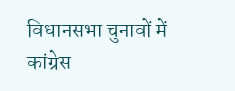विधानसभा चुनावों में कांग्रेस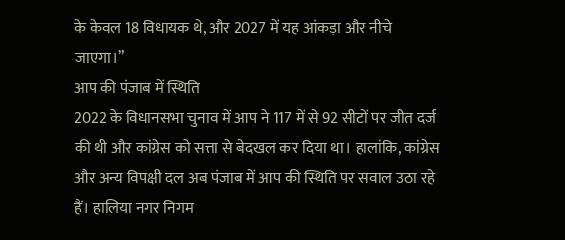के केवल 18 विधायक थे, और 2027 में यह आंकड़ा और नीचे जाएगा।”
आप की पंजाब में स्थिति
2022 के विधानसभा चुनाव में आप ने 117 में से 92 सीटों पर जीत दर्ज की थी और कांग्रेस को सत्ता से बेदखल कर दिया था। हालांकि, कांग्रेस और अन्य विपक्षी दल अब पंजाब में आप की स्थिति पर सवाल उठा रहे हैं। हालिया नगर निगम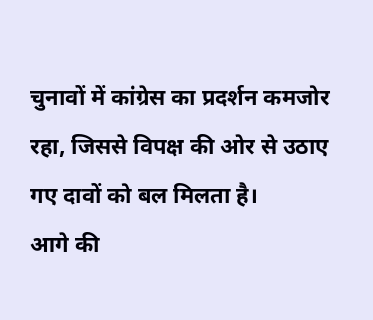चुनावों में कांग्रेस का प्रदर्शन कमजोर रहा, जिससे विपक्ष की ओर से उठाए गए दावों को बल मिलता है।
आगे की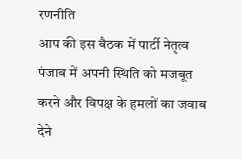रणनीति
आप की इस बैठक में पार्टी नेतृत्व पंजाब में अपनी स्थिति को मजबूत करने और विपक्ष के हमलों का जवाब देने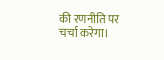की रणनीति पर चर्चा करेगा।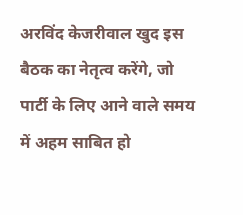अरविंद केजरीवाल खुद इस बैठक का नेतृत्व करेंगे, जो पार्टी के लिए आने वाले समय में अहम साबित हो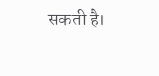सकती है।